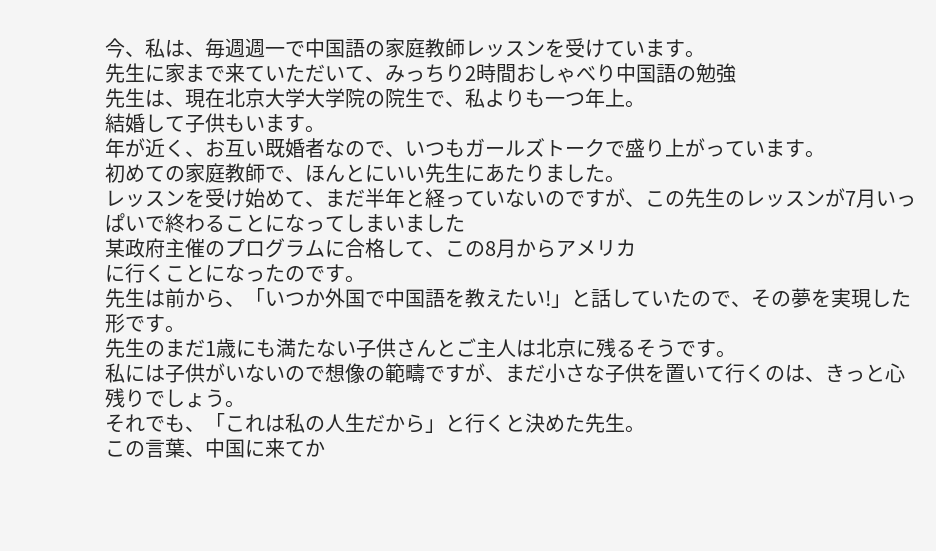今、私は、毎週週一で中国語の家庭教師レッスンを受けています。
先生に家まで来ていただいて、みっちり2時間おしゃべり中国語の勉強
先生は、現在北京大学大学院の院生で、私よりも一つ年上。
結婚して子供もいます。
年が近く、お互い既婚者なので、いつもガールズトークで盛り上がっています。
初めての家庭教師で、ほんとにいい先生にあたりました。
レッスンを受け始めて、まだ半年と経っていないのですが、この先生のレッスンが7月いっぱいで終わることになってしまいました
某政府主催のプログラムに合格して、この8月からアメリカ
に行くことになったのです。
先生は前から、「いつか外国で中国語を教えたい!」と話していたので、その夢を実現した形です。
先生のまだ1歳にも満たない子供さんとご主人は北京に残るそうです。
私には子供がいないので想像の範疇ですが、まだ小さな子供を置いて行くのは、きっと心残りでしょう。
それでも、「これは私の人生だから」と行くと決めた先生。
この言葉、中国に来てか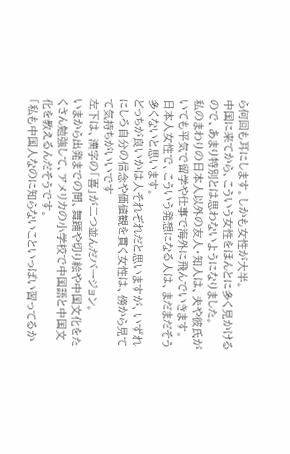ら何回も耳にします。しかも女性が大半。
中国に来てから、こういう女性をほんとに多く見かけるので、あまり特別とは思わないようになりました。
私のまわりの日本人以外の友人・知人は、夫や彼氏がいても平気で留学や仕事で海外に飛んでいきます。
日本人女性で、こういう発想になる人は、まだまだそう多くないと思います。
どっちが良いかは人それぞれだと思いますが、いずれにしろ自分の信念や価値観を貫く女性は、傍から見てて気持ちがいいです
左下は、漢字の「喜」が二つ並んだバージョン。
いまから出発までの間、舞踊や切り絵や中国文化をたくさん勉強して、アメリカの小学校で中国語と中国文化を教えるんだそうです。
「私も中国人なのに知らないこといっぱい習ってるか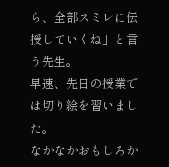ら、全部スミレに伝授していくね」と言う先生。
早速、先日の授業では切り絵を習いました。
なかなかおもしろか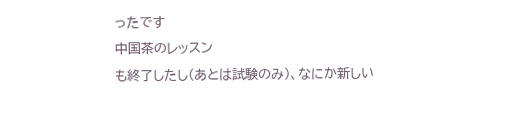ったです
中国茶のレッスン
も終了したし(あとは試験のみ)、なにか新しい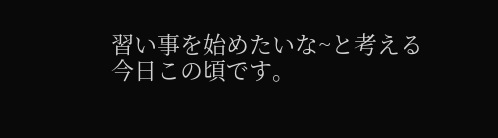習い事を始めたいな~と考える今日この頃です。